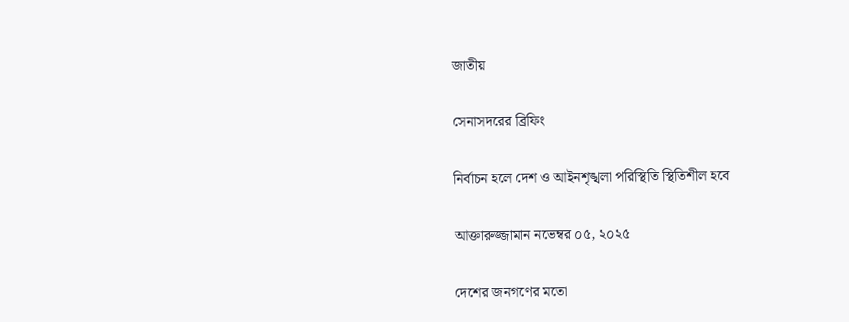জাতীয়

সেনাসদরের ব্রিফিং

নির্বাচন হলে দেশ ও আইনশৃঙ্খলা পরিস্থিতি স্থিতিশীল হবে

আক্তারুজ্জামান নভেম্বর ০৫, ২০২৫

দেশের জনগণের মতো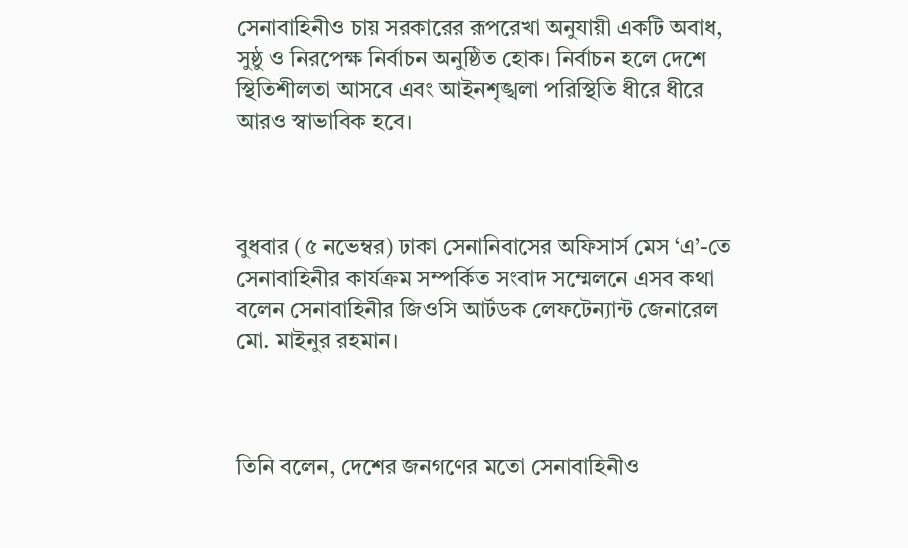সেনাবাহিনীও চায় সরকারের রূপরেখা অনুযায়ী একটি অবাধ, সুষ্ঠু ও নিরপেক্ষ নির্বাচন অনুষ্ঠিত হোক। নির্বাচন হলে দেশে স্থিতিশীলতা আসবে এবং আইনশৃঙ্খলা পরিস্থিতি ধীরে ধীরে আরও স্বাভাবিক হবে।



বুধবার (৫ নভেম্বর) ঢাকা সেনানিবাসের অফিসার্স মেস ‘এ’-তে সেনাবাহিনীর কার্যক্রম সম্পর্কিত সংবাদ সম্মেলনে এসব কথা বলেন সেনাবাহিনীর জিওসি আর্টডক লেফটেন্যান্ট জেনারেল মো. মাইনুর রহমান।



তিনি বলেন, দেশের জনগণের মতো সেনাবাহিনীও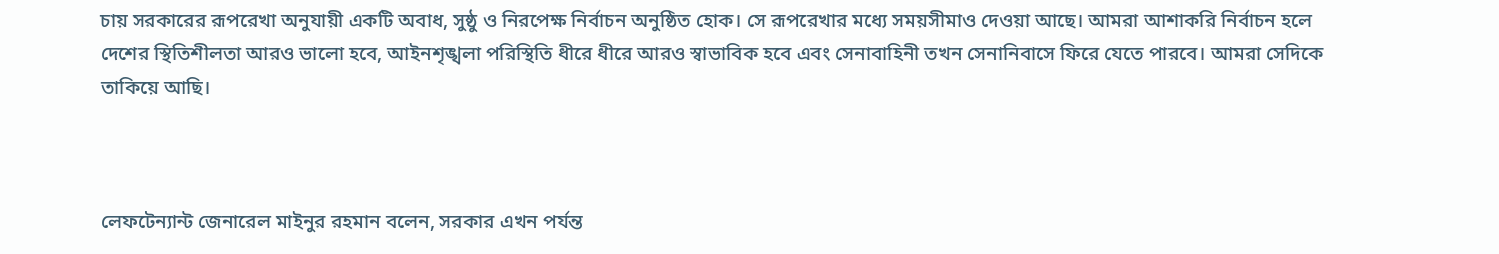চায় সরকারের রূপরেখা অনুযায়ী একটি অবাধ, সুষ্ঠু ও নিরপেক্ষ নির্বাচন অনুষ্ঠিত হোক। সে রূপরেখার মধ্যে সময়সীমাও দেওয়া আছে। আমরা আশাকরি নির্বাচন হলে দেশের স্থিতিশীলতা আরও ভালো হবে, আইনশৃঙ্খলা পরিস্থিতি ধীরে ধীরে আরও স্বাভাবিক হবে এবং সেনাবাহিনী তখন সেনানিবাসে ফিরে যেতে পারবে। আমরা সেদিকে তাকিয়ে আছি।



লেফটেন্যান্ট জেনারেল মাইনুর রহমান বলেন, সরকার এখন পর্যন্ত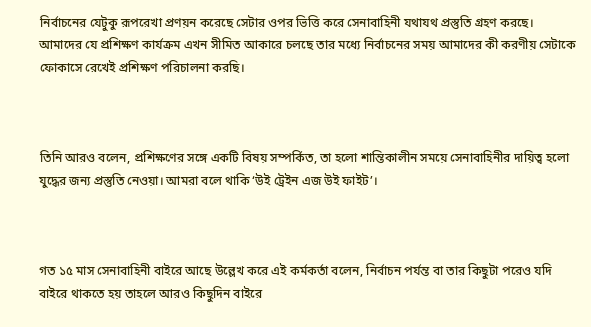নির্বাচনের যেটুকু রূপরেখা প্রণয়ন করেছে সেটার ওপর ভিত্তি করে সেনাবাহিনী যথাযথ প্রস্তুতি গ্রহণ করছে। আমাদের যে প্রশিক্ষণ কার্যক্রম এখন সীমিত আকারে চলছে তার মধ্যে নির্বাচনের সময় আমাদের কী করণীয় সেটাকে ফোকাসে রেখেই প্রশিক্ষণ পরিচালনা করছি।



তিনি আরও বলেন, প্রশিক্ষণের সঙ্গে একটি বিষয় সম্পর্কিত, তা হলো শান্তিকালীন সময়ে সেনাবাহিনীর দায়িত্ব হলো যুদ্ধের জন্য প্রস্তুতি নেওয়া। আমরা বলে থাকি ‘উই ট্রেইন এজ উই ফাইট’।



গত ১৫ মাস সেনাবাহিনী বাইরে আছে উল্লেখ করে এই কর্মকর্তা বলেন, নির্বাচন পর্যন্ত বা তার কিছুটা পরেও যদি বাইরে থাকতে হয় তাহলে আরও কিছুদিন বাইরে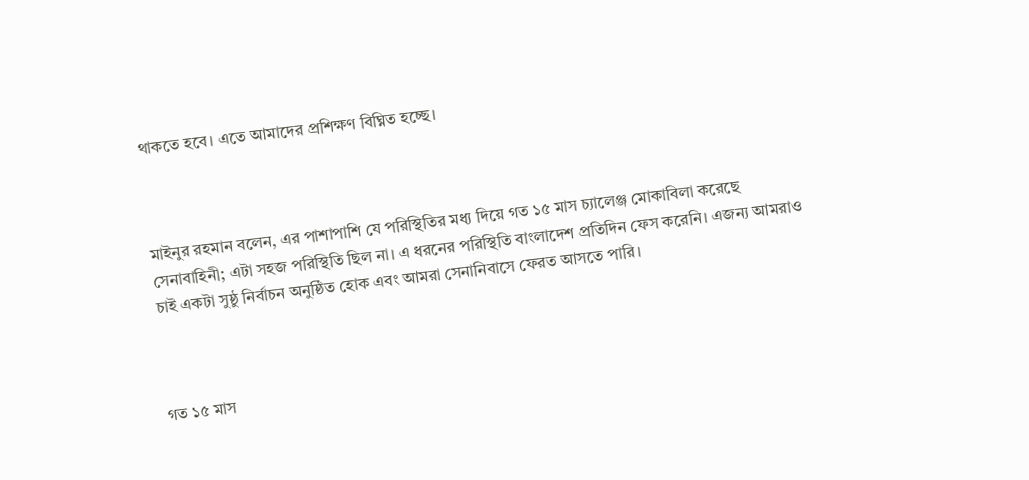থাকতে হবে। এতে আমাদের প্রশিক্ষণ বিঘ্নিত হচ্ছে।



মাইনুর রহমান বলেন, এর পাশাপাশি যে পরিস্থিতির মধ্য দিয়ে গত ১৫ মাস চ্যালেঞ্জ মোকাবিলা করেছে সেনাবাহিনী; এটা সহজ পরিস্থিতি ছিল না। এ ধরনের পরিস্থিতি বাংলাদেশ প্রতিদিন ফেস করেনি। এজন্য আমরাও চাই একটা সুষ্ঠু নির্বাচন অনুষ্ঠিত হোক এবং আমরা সেনানিবাসে ফেরত আসতে পারি।



গত ১৫ মাস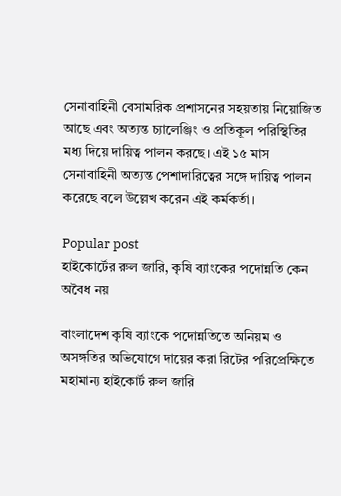সেনাবাহিনী বেসামরিক প্রশাসনের সহয়তায় নিয়োজিত আছে এবং অত্যন্ত চ্যালেঞ্জিং ও প্রতিকূল পরিস্থিতির মধ্য দিয়ে দায়িত্ব পালন করছে। এই ১৫ মাস সেনাবাহিনী অত্যন্ত পেশাদারিত্বের সঙ্গে দায়িত্ব পালন করেছে বলে উল্লেখ করেন এই কর্মকর্তা।

Popular post
হাইকোর্টের রুল জারি, কৃষি ব্যাংকের পদোন্নতি কেন অবৈধ নয়

বাংলাদেশ কৃষি ব্যাংকে পদোন্নতিতে অনিয়ম ও অসঙ্গতির অভিযোগে দায়ের করা রিটের পরিপ্রেক্ষিতে মহামান্য হাইকোর্ট রুল জারি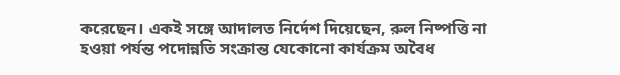করেছেন। একই সঙ্গে আদালত নির্দেশ দিয়েছেন, রুল নিষ্পত্তি না হওয়া পর্যন্ত পদোন্নতি সংক্রান্ত যেকোনো কার্যক্রম অবৈধ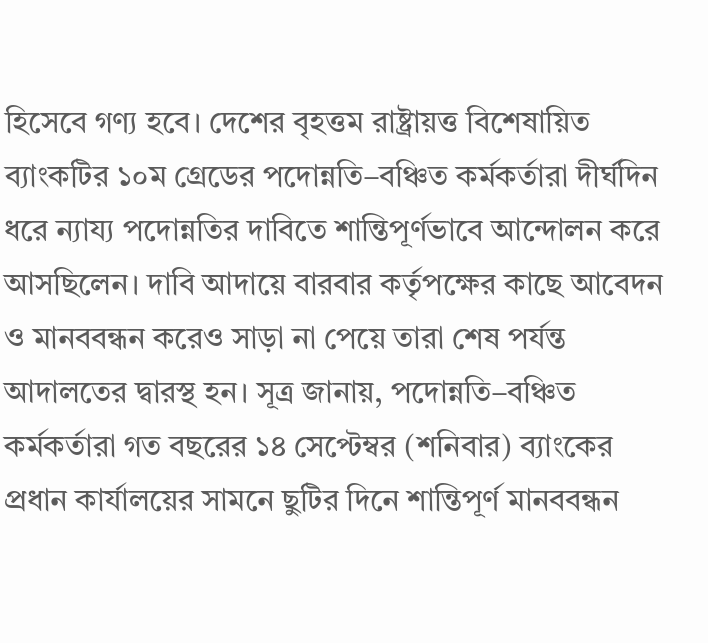হিসেবে গণ্য হবে। দেশের বৃহত্তম রাষ্ট্রায়ত্ত বিশেষায়িত ব্যাংকটির ১০ম গ্রেডের পদোন্নতি–বঞ্চিত কর্মকর্তারা দীর্ঘদিন ধরে ন্যায্য পদোন্নতির দাবিতে শান্তিপূর্ণভাবে আন্দোলন করে আসছিলেন। দাবি আদায়ে বারবার কর্তৃপক্ষের কাছে আবেদন ও মানববন্ধন করেও সাড়া না পেয়ে তারা শেষ পর্যন্ত আদালতের দ্বারস্থ হন। সূত্র জানায়, পদোন্নতি–বঞ্চিত কর্মকর্তারা গত বছরের ১৪ সেপ্টেম্বর (শনিবার) ব্যাংকের প্রধান কার্যালয়ের সামনে ছুটির দিনে শান্তিপূর্ণ মানববন্ধন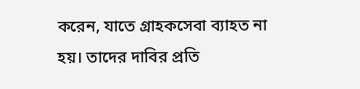করেন, যাতে গ্রাহকসেবা ব্যাহত না হয়। তাদের দাবির প্রতি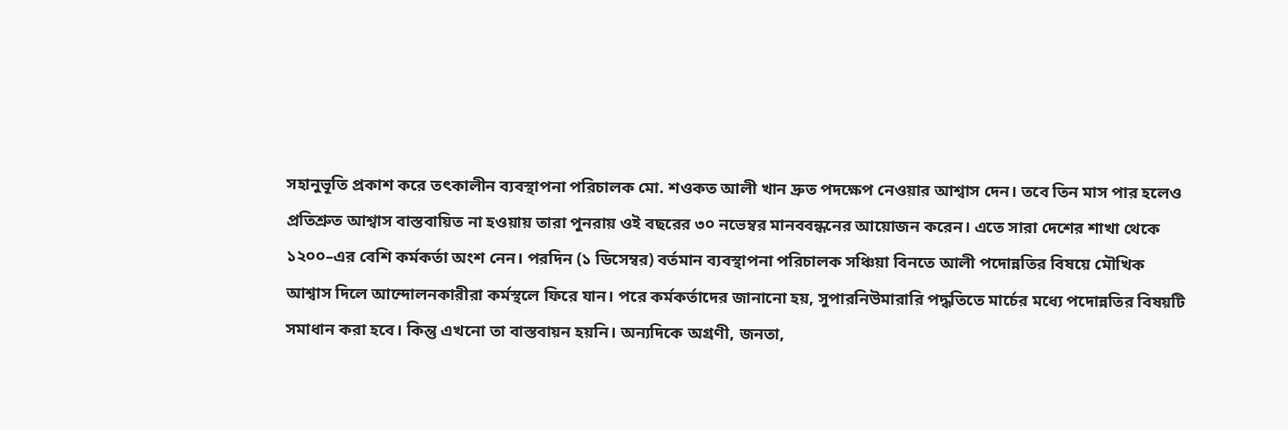সহানুভূতি প্রকাশ করে তৎকালীন ব্যবস্থাপনা পরিচালক মো. শওকত আলী খান দ্রুত পদক্ষেপ নেওয়ার আশ্বাস দেন। তবে তিন মাস পার হলেও প্রতিশ্রুত আশ্বাস বাস্তবায়িত না হওয়ায় তারা পুনরায় ওই বছরের ৩০ নভেম্বর মানববন্ধনের আয়োজন করেন। এতে সারা দেশের শাখা থেকে ১২০০–এর বেশি কর্মকর্তা অংশ নেন। পরদিন (১ ডিসেম্বর) বর্তমান ব্যবস্থাপনা পরিচালক সঞ্চিয়া বিনতে আলী পদোন্নতির বিষয়ে মৌখিক আশ্বাস দিলে আন্দোলনকারীরা কর্মস্থলে ফিরে যান। পরে কর্মকর্তাদের জানানো হয়, সুপারনিউমারারি পদ্ধতিতে মার্চের মধ্যে পদোন্নতির বিষয়টি সমাধান করা হবে। কিন্তু এখনো তা বাস্তবায়ন হয়নি। অন্যদিকে অগ্রণী, জনতা,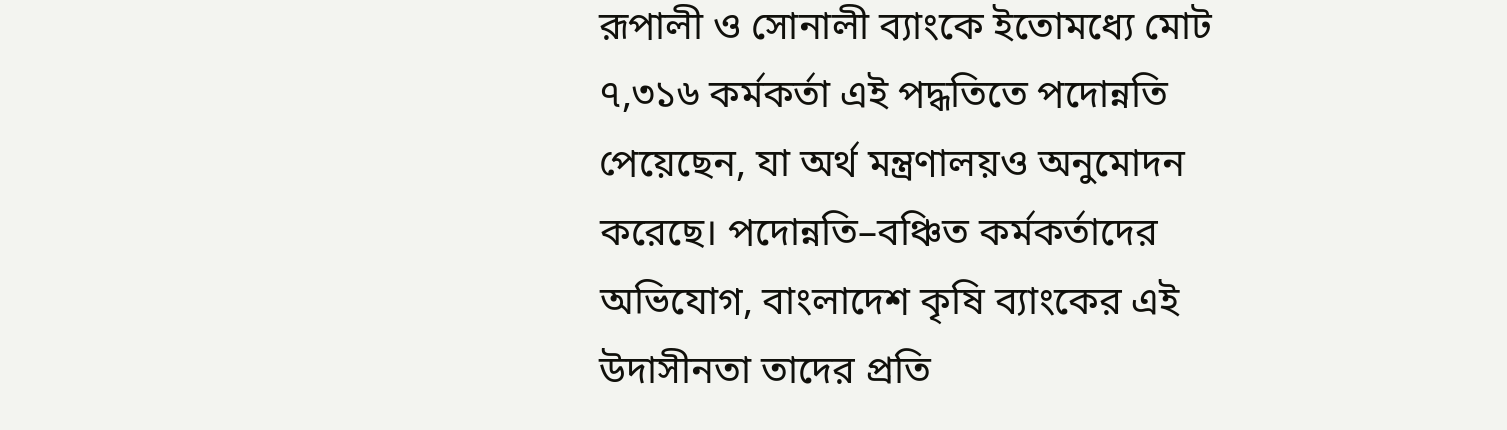রূপালী ও সোনালী ব্যাংকে ইতোমধ্যে মোট ৭,৩১৬ কর্মকর্তা এই পদ্ধতিতে পদোন্নতি পেয়েছেন, যা অর্থ মন্ত্রণালয়ও অনুমোদন করেছে। পদোন্নতি–বঞ্চিত কর্মকর্তাদের অভিযোগ, বাংলাদেশ কৃষি ব্যাংকের এই উদাসীনতা তাদের প্রতি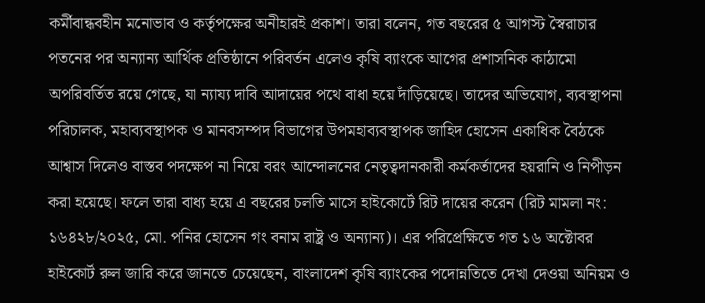কর্মীবান্ধবহীন মনোভাব ও কর্তৃপক্ষের অনীহারই প্রকাশ। তারা বলেন, গত বছরের ৫ আগস্ট স্বৈরাচার পতনের পর অন্যান্য আর্থিক প্রতিষ্ঠানে পরিবর্তন এলেও কৃষি ব্যাংকে আগের প্রশাসনিক কাঠামো অপরিবর্তিত রয়ে গেছে, যা ন্যায্য দাবি আদায়ের পথে বাধা হয়ে দাঁড়িয়েছে। তাদের অভিযোগ, ব্যবস্থাপনা পরিচালক, মহাব্যবস্থাপক ও মানবসম্পদ বিভাগের উপমহাব্যবস্থাপক জাহিদ হোসেন একাধিক বৈঠকে আশ্বাস দিলেও বাস্তব পদক্ষেপ না নিয়ে বরং আন্দোলনের নেতৃত্বদানকারী কর্মকর্তাদের হয়রানি ও নিপীড়ন করা হয়েছে। ফলে তারা বাধ্য হয়ে এ বছরের চলতি মাসে হাইকোর্টে রিট দায়ের করেন (রিট মামলা নং: ১৬৪২৮/২০২৫, মো. পনির হোসেন গং বনাম রাষ্ট্র ও অন্যান্য)। এর পরিপ্রেক্ষিতে গত ১৬ অক্টোবর হাইকোর্ট রুল জারি করে জানতে চেয়েছেন, বাংলাদেশ কৃষি ব্যাংকের পদোন্নতিতে দেখা দেওয়া অনিয়ম ও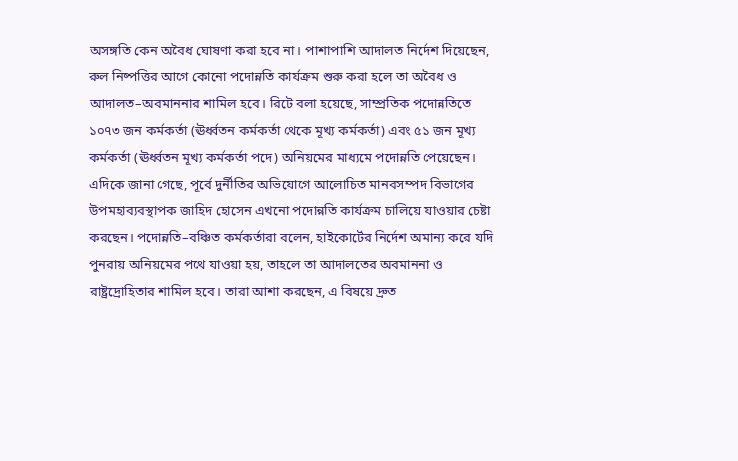অসঙ্গতি কেন অবৈধ ঘোষণা করা হবে না। পাশাপাশি আদালত নির্দেশ দিয়েছেন, রুল নিষ্পত্তির আগে কোনো পদোন্নতি কার্যক্রম শুরু করা হলে তা অবৈধ ও আদালত–অবমাননার শামিল হবে। রিটে বলা হয়েছে, সাম্প্রতিক পদোন্নতিতে ১০৭৩ জন কর্মকর্তা (ঊর্ধ্বতন কর্মকর্তা থেকে মূখ্য কর্মকর্তা) এবং ৫১ জন মূখ্য কর্মকর্তা (ঊর্ধ্বতন মূখ্য কর্মকর্তা পদে) অনিয়মের মাধ্যমে পদোন্নতি পেয়েছেন। এদিকে জানা গেছে, পূর্বে দুর্নীতির অভিযোগে আলোচিত মানবসম্পদ বিভাগের উপমহাব্যবস্থাপক জাহিদ হোসেন এখনো পদোন্নতি কার্যক্রম চালিয়ে যাওয়ার চেষ্টা করছেন। পদোন্নতি–বঞ্চিত কর্মকর্তারা বলেন, হাইকোর্টের নির্দেশ অমান্য করে যদি পুনরায় অনিয়মের পথে যাওয়া হয়, তাহলে তা আদালতের অবমাননা ও রাষ্ট্রদ্রোহিতার শামিল হবে। তারা আশা করছেন, এ বিষয়ে দ্রুত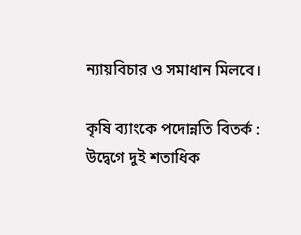ন্যায়বিচার ও সমাধান মিলবে।

কৃষি ব্যাংকে পদোন্নতি বিতর্ক : উদ্বেগে দুই শতাধিক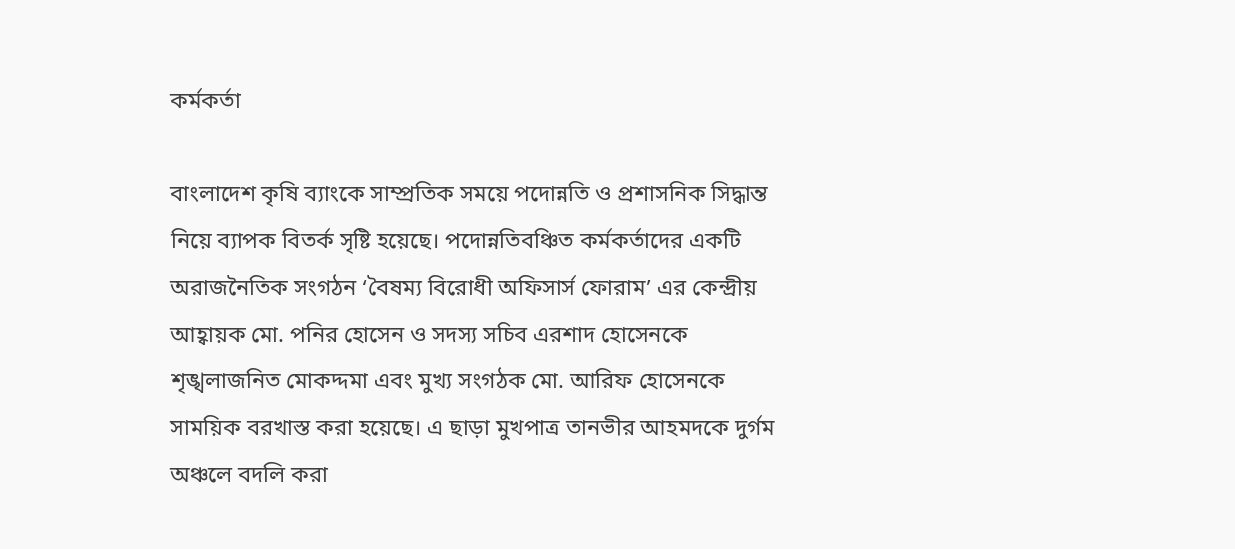কর্মকর্তা

বাংলাদেশ কৃষি ব্যাংকে সাম্প্রতিক সময়ে পদোন্নতি ও প্রশাসনিক সিদ্ধান্ত নিয়ে ব্যাপক বিতর্ক সৃষ্টি হয়েছে। পদোন্নতিবঞ্চিত কর্মকর্তাদের একটি অরাজনৈতিক সংগঠন ‘বৈষম্য বিরোধী অফিসার্স ফোরাম’ এর কেন্দ্রীয় আহ্বায়ক মো. পনির হোসেন ও সদস্য সচিব এরশাদ হোসেনকে শৃঙ্খলাজনিত মোকদ্দমা এবং মুখ্য সংগঠক মো. আরিফ হোসেনকে সাময়িক বরখাস্ত করা হয়েছে। এ ছাড়া মুখপাত্র তানভীর আহমদকে দুর্গম অঞ্চলে বদলি করা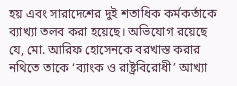হয় এবং সারাদেশের দুই শতাধিক কর্মকর্তাকে ব্যাখ্যা তলব করা হয়েছে। অভিযোগ রয়েছে যে, মো. আরিফ হোসেনকে বরখাস্ত করার নথিতে তাকে ‘ব্যাংক ও রাষ্ট্রবিরোধী’ আখ্যা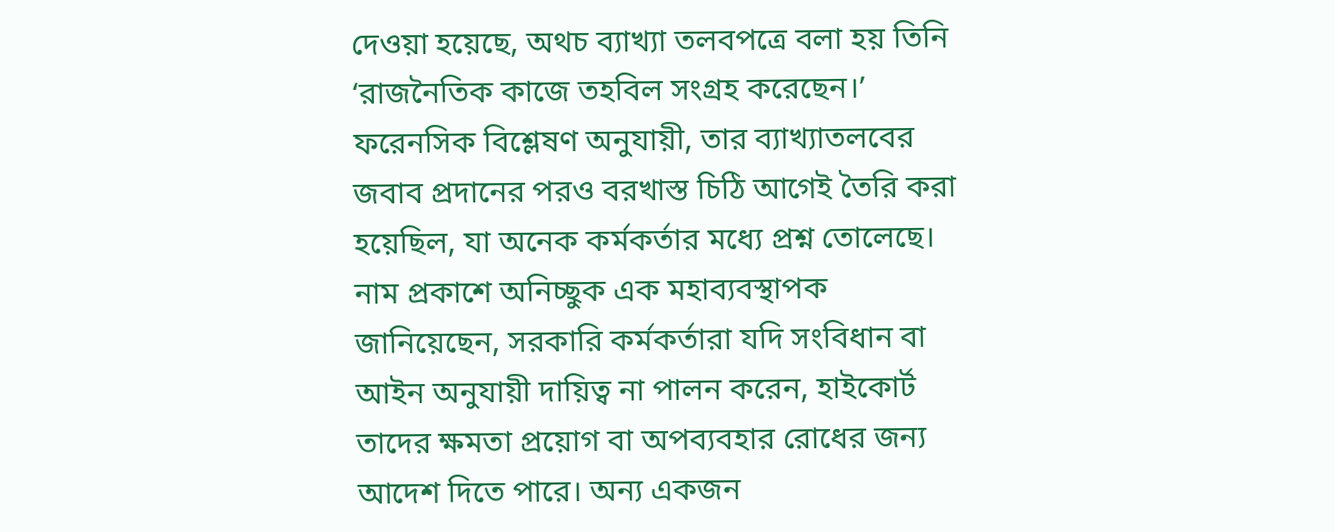দেওয়া হয়েছে, অথচ ব্যাখ্যা তলবপত্রে বলা হয় তিনি ‘রাজনৈতিক কাজে তহবিল সংগ্রহ করেছেন।’ ফরেনসিক বিশ্লেষণ অনুযায়ী, তার ব্যাখ্যাতলবের জবাব প্রদানের পরও বরখাস্ত চিঠি আগেই তৈরি করা হয়েছিল, যা অনেক কর্মকর্তার মধ্যে প্রশ্ন তোলেছে। নাম প্রকাশে অনিচ্ছুক এক মহাব্যবস্থাপক জানিয়েছেন, সরকারি কর্মকর্তারা যদি সংবিধান বা আইন অনুযায়ী দায়িত্ব না পালন করেন, হাইকোর্ট তাদের ক্ষমতা প্রয়োগ বা অপব্যবহার রোধের জন্য আদেশ দিতে পারে। অন্য একজন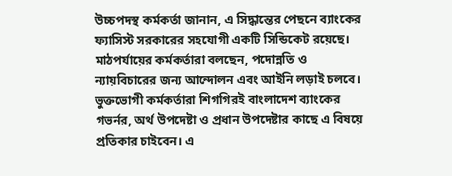উচ্চপদস্থ কর্মকর্তা জানান, এ সিদ্ধান্তের পেছনে ব্যাংকের ফ্যাসিস্ট সরকারের সহযোগী একটি সিন্ডিকেট রয়েছে। মাঠপর্যায়ের কর্মকর্তারা বলছেন, পদোন্নতি ও ন্যায়বিচারের জন্য আন্দোলন এবং আইনি লড়াই চলবে। ভুক্তভোগী কর্মকর্তারা শিগগিরই বাংলাদেশ ব্যাংকের গভর্নর, অর্থ উপদেষ্টা ও প্রধান উপদেষ্টার কাছে এ বিষয়ে প্রতিকার চাইবেন। এ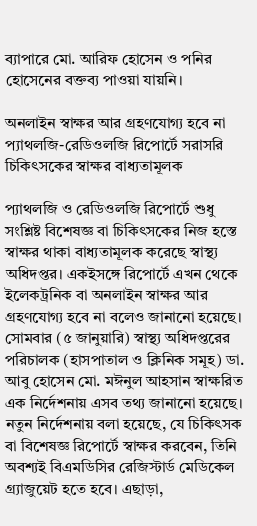ব্যাপারে মো. আরিফ হোসেন ও পনির হোসেনের বক্তব্য পাওয়া যায়নি।

অনলাইন স্বাক্ষর আর গ্রহণযোগ্য হবে না প্যাথলজি-রেডিওলজি রিপোর্টে সরাসরি চিকিৎসকের স্বাক্ষর বাধ্যতামূলক

প্যাথলজি ও রেডিওলজি রিপোর্টে শুধু সংশ্লিষ্ট বিশেষজ্ঞ বা চিকিৎসকের নিজ হস্তে স্বাক্ষর থাকা বাধ্যতামূলক করেছে স্বাস্থ্য অধিদপ্তর। একইসঙ্গে রিপোর্টে এখন থেকে ইলেকট্রনিক বা অনলাইন স্বাক্ষর আর গ্রহণযোগ্য হবে না বলেও জানানো হয়েছে। সোমবার (৫ জানুয়ারি) স্বাস্থ্য অধিদপ্তরের পরিচালক (হাসপাতাল ও ক্লিনিক সমূহ) ডা. আবু হোসেন মো. মঈনুল আহসান স্বাক্ষরিত এক নির্দেশনায় এসব তথ্য জানানো হয়েছে। নতুন নির্দেশনায় বলা হয়েছে, যে চিকিৎসক বা বিশেষজ্ঞ রিপোর্টে স্বাক্ষর করবেন, তিনি অবশ্যই বিএমডিসির রেজিস্টার্ড মেডিকেল গ্র্যাজুয়েট হতে হবে। এছাড়া,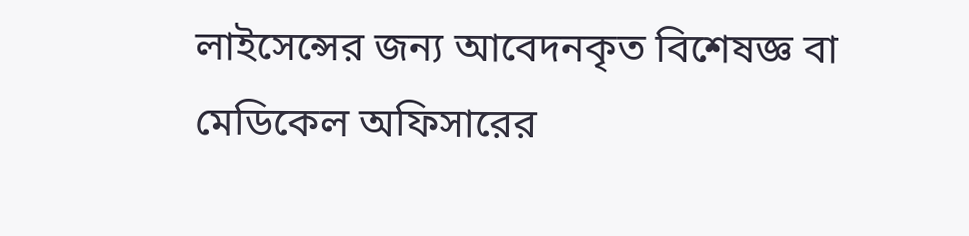লাইসেন্সের জন্য আবেদনকৃত বিশেষজ্ঞ বা মেডিকেল অফিসারের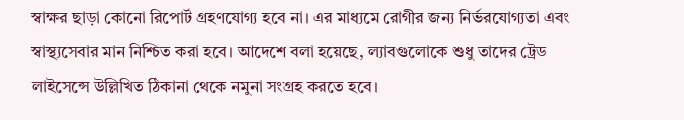স্বাক্ষর ছাড়া কোনো রিপোর্ট গ্রহণযোগ্য হবে না। এর মাধ্যমে রোগীর জন্য নির্ভরযোগ্যতা এবং স্বাস্থ্যসেবার মান নিশ্চিত করা হবে। আদেশে বলা হয়েছে, ল্যাবগুলোকে শুধু তাদের ট্রেড লাইসেন্সে উল্লিখিত ঠিকানা থেকে নমুনা সংগ্রহ করতে হবে।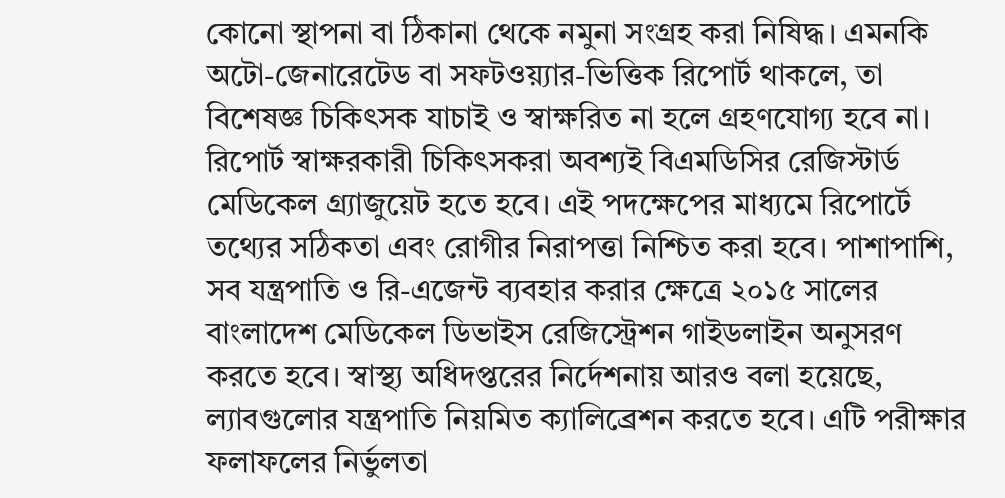কোনো স্থাপনা বা ঠিকানা থেকে নমুনা সংগ্রহ করা নিষিদ্ধ। এমনকি অটো-জেনারেটেড বা সফটওয়্যার-ভিত্তিক রিপোর্ট থাকলে, তা বিশেষজ্ঞ চিকিৎসক যাচাই ও স্বাক্ষরিত না হলে গ্রহণযোগ্য হবে না। রিপোর্ট স্বাক্ষরকারী চিকিৎসকরা অবশ্যই বিএমডিসির রেজিস্টার্ড মেডিকেল গ্র্যাজুয়েট হতে হবে। এই পদক্ষেপের মাধ্যমে রিপোর্টে তথ্যের সঠিকতা এবং রোগীর নিরাপত্তা নিশ্চিত করা হবে। পাশাপাশি, সব যন্ত্রপাতি ও রি-এজেন্ট ব্যবহার করার ক্ষেত্রে ২০১৫ সালের বাংলাদেশ মেডিকেল ডিভাইস রেজিস্ট্রেশন গাইডলাইন অনুসরণ করতে হবে। স্বাস্থ্য অধিদপ্তরের নির্দেশনায় আরও বলা হয়েছে, ল্যাবগুলোর যন্ত্রপাতি নিয়মিত ক্যালিব্রেশন করতে হবে। এটি পরীক্ষার ফলাফলের নির্ভুলতা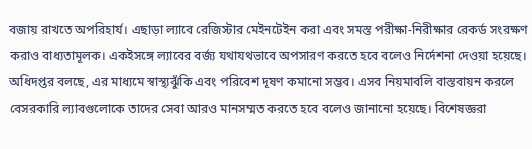বজায় রাখতে অপরিহার্য। এছাড়া ল্যাবে রেজিস্টার মেইনটেইন করা এবং সমস্ত পরীক্ষা-নিরীক্ষার রেকর্ড সংরক্ষণ করাও বাধ্যতামূলক। একইসঙ্গে ল্যাবের বর্জ্য যথাযথভাবে অপসারণ করতে হবে বলেও নির্দেশনা দেওয়া হয়েছে। অধিদপ্তর বলছে, এর মাধ্যমে স্বাস্থ্যঝুঁকি এবং পরিবেশ দূষণ কমানো সম্ভব। এসব নিয়মাবলি বাস্তবায়ন করলে বেসরকারি ল্যাবগুলোকে তাদের সেবা আরও মানসম্মত করতে হবে বলেও জানানো হয়েছে। বিশেষজ্ঞরা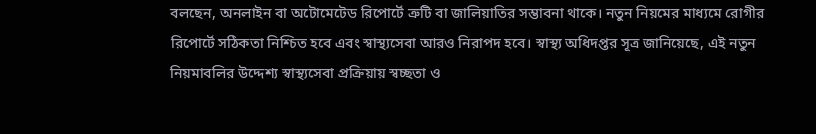বলছেন, অনলাইন বা অটোমেটেড রিপোর্টে ত্রুটি বা জালিয়াতির সম্ভাবনা থাকে। নতুন নিয়মের মাধ্যমে রোগীর রিপোর্টে সঠিকতা নিশ্চিত হবে এবং স্বাস্থ্যসেবা আরও নিরাপদ হবে। স্বাস্থ্য অধিদপ্তর সূত্র জানিয়েছে, এই নতুন নিয়মাবলির উদ্দেশ্য স্বাস্থ্যসেবা প্রক্রিয়ায় স্বচ্ছতা ও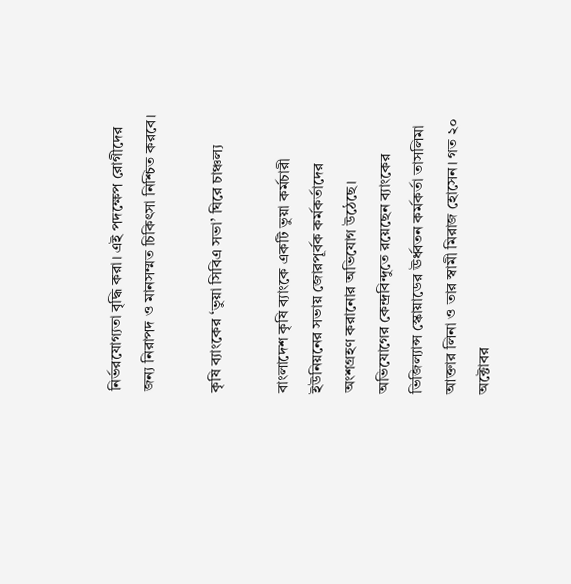নির্ভরযোগ্যতা বৃদ্ধি করা। এই পদক্ষেপ রোগীদের জন্য নিরাপদ ও মানসম্মত চিকিৎসা নিশ্চিত করবে।

কৃষি ব্যাংকের ‘ভুয়া সিবিএ সভা’ ঘিরে চাঞ্চল্য

বাংলাদেশ কৃষি ব্যাংকে একটি ভুয়া কর্মচারী ইউনিয়নের সভায় জোরপূর্বক কর্মকর্তাদের অংশগ্রহণ করানোর অভিযোগ উঠেছে। অভিযোগের কেন্দ্রবিন্দুতে রয়েছেন ব্যাংকের ভিজিল্যান্স স্কোয়াডের ঊর্ধ্বতন কর্মকর্তা তাসলিমা আক্তার লিনা ও তার স্বামী মিরাজ হোসেন। গত ২০ অক্টোবর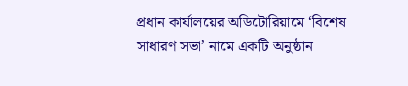প্রধান কার্যালয়ের অডিটোরিয়ামে ‘বিশেষ সাধারণ সভা’ নামে একটি অনুষ্ঠান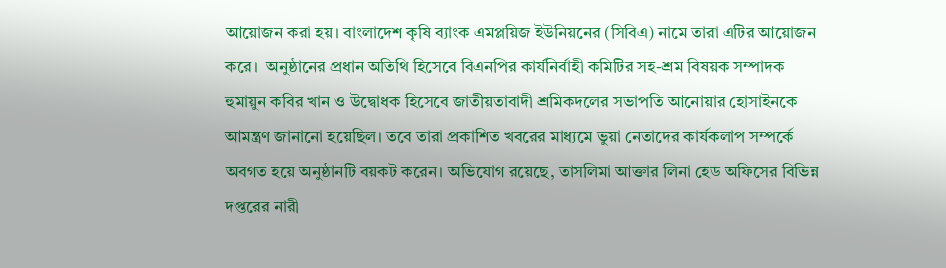আয়োজন করা হয়। বাংলাদেশ কৃষি ব্যাংক এমপ্লয়িজ ইউনিয়নের (সিবিএ) নামে তারা এটির আয়োজন করে।  অনুষ্ঠানের প্রধান অতিথি হিসেবে বিএনপির কার্যনির্বাহী কমিটির সহ-শ্রম বিষয়ক সম্পাদক হুমায়ুন কবির খান ও উদ্বোধক হিসেবে জাতীয়তাবাদী শ্রমিকদলের সভাপতি আনোয়ার হোসাইনকে আমন্ত্রণ জানানো হয়েছিল। তবে তারা প্রকাশিত খবরের মাধ্যমে ভুয়া নেতাদের কার্যকলাপ সম্পর্কে অবগত হয়ে অনুষ্ঠানটি বয়কট করেন। অভিযোগ রয়েছে, তাসলিমা আক্তার লিনা হেড অফিসের বিভিন্ন দপ্তরের নারী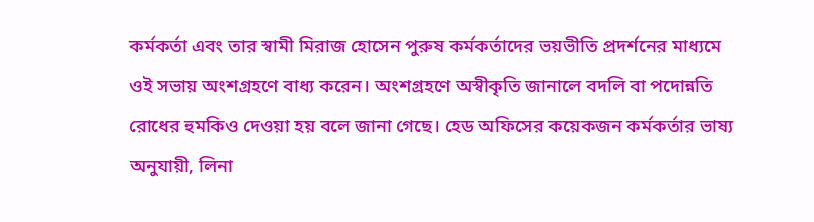কর্মকর্তা এবং তার স্বামী মিরাজ হোসেন পুরুষ কর্মকর্তাদের ভয়ভীতি প্রদর্শনের মাধ্যমে ওই সভায় অংশগ্রহণে বাধ্য করেন। অংশগ্রহণে অস্বীকৃতি জানালে বদলি বা পদোন্নতি রোধের হুমকিও দেওয়া হয় বলে জানা গেছে। হেড অফিসের কয়েকজন কর্মকর্তার ভাষ্য অনুযায়ী, লিনা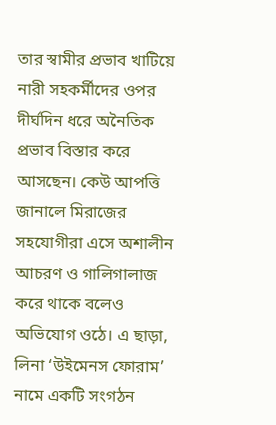তার স্বামীর প্রভাব খাটিয়ে নারী সহকর্মীদের ওপর দীর্ঘদিন ধরে অনৈতিক প্রভাব বিস্তার করে আসছেন। কেউ আপত্তি জানালে মিরাজের সহযোগীরা এসে অশালীন আচরণ ও গালিগালাজ করে থাকে বলেও অভিযোগ ওঠে। এ ছাড়া, লিনা ‘উইমেনস ফোরাম’ নামে একটি সংগঠন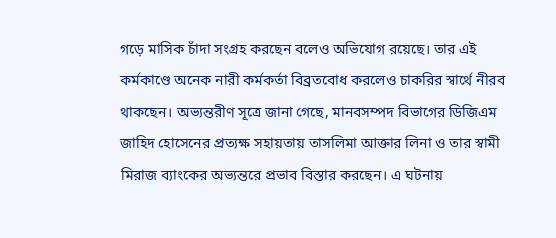গড়ে মাসিক চাঁদা সংগ্রহ করছেন বলেও অভিযোগ রয়েছে। তার এই কর্মকাণ্ডে অনেক নারী কর্মকর্তা বিব্রতবোধ করলেও চাকরির স্বার্থে নীরব থাকছেন। অভ্যন্তরীণ সূত্রে জানা গেছে, মানবসম্পদ বিভাগের ডিজিএম জাহিদ হোসেনের প্রত্যক্ষ সহায়তায় তাসলিমা আক্তার লিনা ও তার স্বামী মিরাজ ব্যাংকের অভ্যন্তরে প্রভাব বিস্তার করছেন। এ ঘটনায়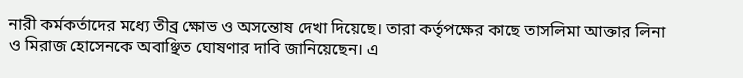নারী কর্মকর্তাদের মধ্যে তীব্র ক্ষোভ ও অসন্তোষ দেখা দিয়েছে। তারা কর্তৃপক্ষের কাছে তাসলিমা আক্তার লিনা ও মিরাজ হোসেনকে অবাঞ্ছিত ঘোষণার দাবি জানিয়েছেন। এ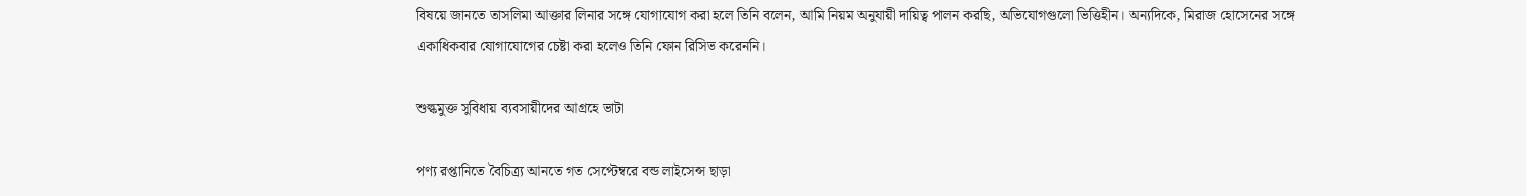বিষয়ে জানতে তাসলিমা আক্তার লিনার সঙ্গে যোগাযোগ করা হলে তিনি বলেন, আমি নিয়ম অনুযায়ী দায়িত্ব পালন করছি, অভিযোগগুলো ভিত্তিহীন। অন্যদিকে, মিরাজ হোসেনের সঙ্গে একাধিকবার যোগাযোগের চেষ্টা করা হলেও তিনি ফোন রিসিভ করেননি।

শুল্কমুক্ত সুবিধায় ব্যবসায়ীদের আগ্রহে ভাটা

পণ্য রপ্তানিতে বৈচিত্র্য আনতে গত সেপ্টেম্বরে বন্ড লাইসেন্স ছাড়া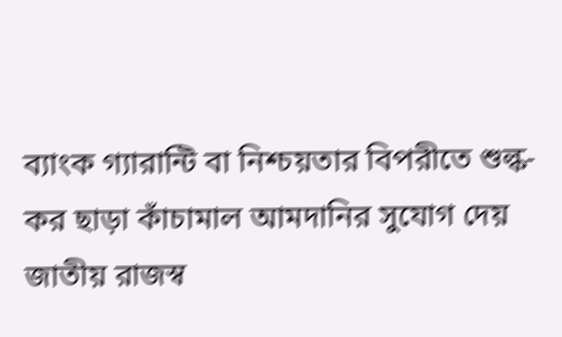ব্যাংক গ্যারান্টি বা নিশ্চয়তার বিপরীতে শুল্ক-কর ছাড়া কাঁচামাল আমদানির সুযোগ দেয় জাতীয় রাজস্ব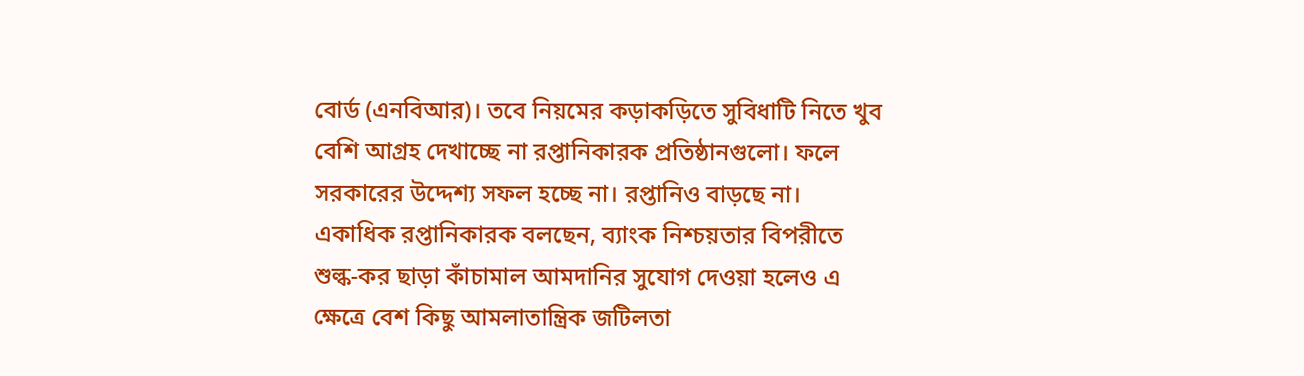বোর্ড (এনবিআর)। তবে নিয়মের কড়াকড়িতে সুবিধাটি নিতে খুব বেশি আগ্রহ দেখাচ্ছে না রপ্তানিকারক প্রতিষ্ঠানগুলো। ফলে সরকারের উদ্দেশ্য সফল হচ্ছে না। রপ্তানিও বাড়ছে না।   একাধিক রপ্তানিকারক বলছেন, ব্যাংক নিশ্চয়তার বিপরীতে শুল্ক-কর ছাড়া কাঁচামাল আমদানির সুযোগ দেওয়া হলেও এ ক্ষেত্রে বেশ কিছু আমলাতান্ত্রিক জটিলতা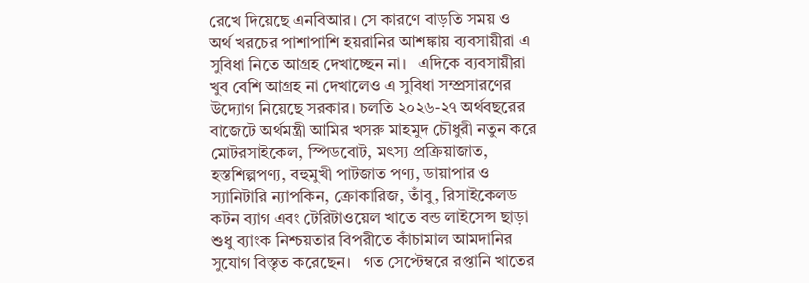রেখে দিয়েছে এনবিআর। সে কারণে বাড়তি সময় ও অর্থ খরচের পাশাপাশি হয়রানির আশঙ্কায় ব্যবসায়ীরা এ সুবিধা নিতে আগ্রহ দেখাচ্ছেন না।   এদিকে ব্যবসায়ীরা খুব বেশি আগ্রহ না দেখালেও এ সুবিধা সম্প্রসারণের উদ্যোগ নিয়েছে সরকার। চলতি ২০২৬-২৭ অর্থবছরের বাজেটে অর্থমন্ত্রী আমির খসরু মাহমুদ চৌধুরী নতুন করে মোটরসাইকেল, স্পিডবোট, মৎস্য প্রক্রিয়াজাত, হস্তশিল্পপণ্য, বহুমুখী পাটজাত পণ্য, ডায়াপার ও স্যানিটারি ন্যাপকিন, ক্রোকারিজ, তাঁবু, রিসাইকেলড কটন ব্যাগ এবং টেরিটাওয়েল খাতে বন্ড লাইসেন্স ছাড়া শুধু ব্যাংক নিশ্চয়তার বিপরীতে কাঁচামাল আমদানির সুযোগ বিস্তৃত করেছেন।   গত সেপ্টেম্বরে রপ্তানি খাতের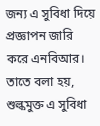জন্য এ সুবিধা দিয়ে প্রজ্ঞাপন জারি করে এনবিআর। তাতে বলা হয়, শুল্কমুক্ত এ সুবিধা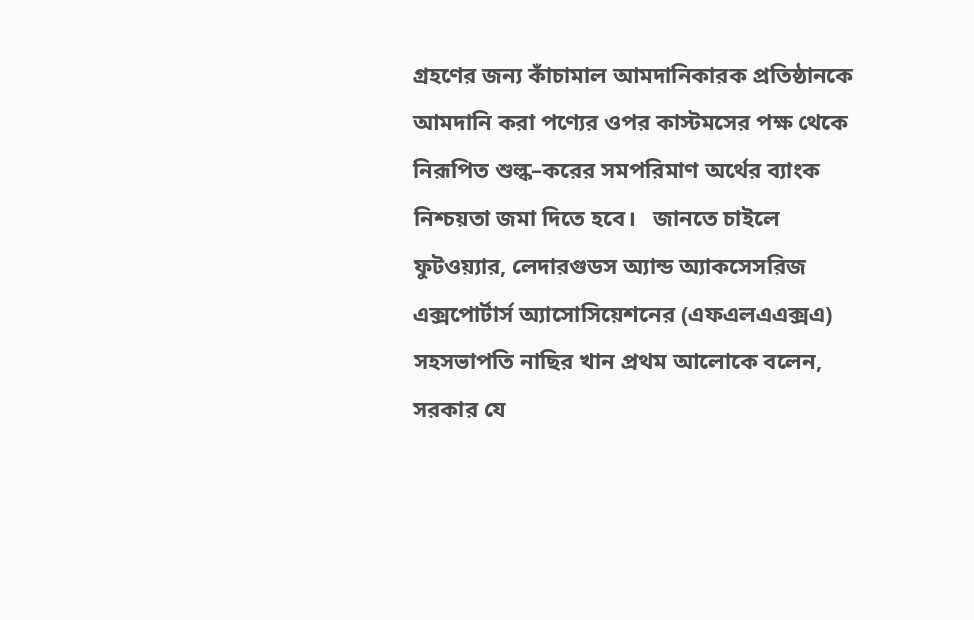গ্রহণের জন্য কাঁচামাল আমদানিকারক প্রতিষ্ঠানকে আমদানি করা পণ্যের ওপর কাস্টমসের পক্ষ থেকে নিরূপিত শুল্ক–করের সমপরিমাণ অর্থের ব্যাংক নিশ্চয়তা জমা দিতে হবে।   জানতে চাইলে ফুটওয়্যার, লেদারগুডস অ্যান্ড অ্যাকসেসরিজ এক্সপোর্টার্স অ্যাসোসিয়েশনের (এফএলএএক্সএ) সহসভাপতি নাছির খান প্রথম আলোকে বলেন, সরকার যে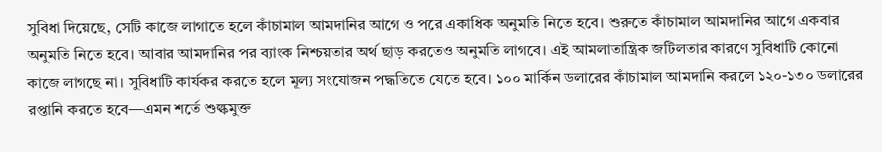সুবিধা দিয়েছে, সেটি কাজে লাগাতে হলে কাঁচামাল আমদানির আগে ও পরে একাধিক অনুমতি নিতে হবে। শুরুতে কাঁচামাল আমদানির আগে একবার অনুমতি নিতে হবে। আবার আমদানির পর ব্যাংক নিশ্চয়তার অর্থ ছাড় করতেও অনুমতি লাগবে। এই আমলাতান্ত্রিক জটিলতার কারণে সুবিধাটি কোনো কাজে লাগছে না। সুবিধাটি কার্যকর করতে হলে মূল্য সংযোজন পদ্ধতিতে যেতে হবে। ১০০ মার্কিন ডলারের কাঁচামাল আমদানি করলে ১২০-১৩০ ডলারের রপ্তানি করতে হবে—এমন শর্তে শুল্কমুক্ত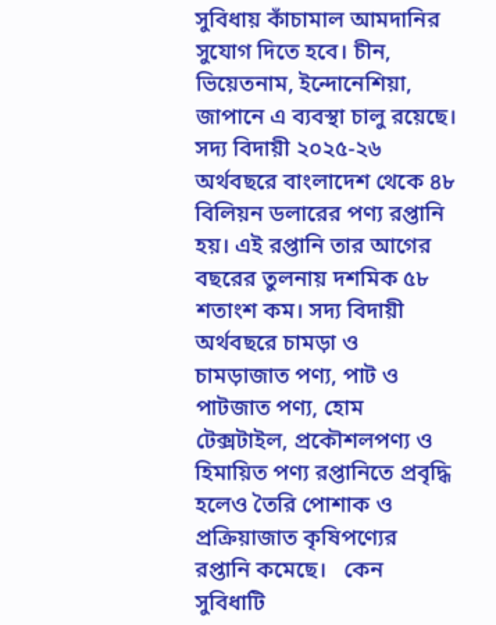সুবিধায় কাঁচামাল আমদানির সুযোগ দিতে হবে। চীন, ভিয়েতনাম, ইন্দোনেশিয়া, জাপানে এ ব্যবস্থা চালু রয়েছে।   সদ্য বিদায়ী ২০২৫-২৬ অর্থবছরে বাংলাদেশ থেকে ৪৮ বিলিয়ন ডলারের পণ্য রপ্তানি হয়। এই রপ্তানি তার আগের বছরের তুলনায় দশমিক ৫৮ শতাংশ কম। সদ্য বিদায়ী অর্থবছরে চামড়া ও চামড়াজাত পণ্য, পাট ও পাটজাত পণ্য, হোম টেক্সটাইল, প্রকৌশলপণ্য ও হিমায়িত পণ্য রপ্তানিতে প্রবৃদ্ধি হলেও তৈরি পোশাক ও প্রক্রিয়াজাত কৃষিপণ্যের রপ্তানি কমেছে।   কেন সুবিধাটি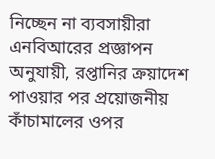নিচ্ছেন না ব্যবসায়ীরা এনবিআরের প্রজ্ঞাপন অনুযায়ী, রপ্তানির ক্রয়াদেশ পাওয়ার পর প্রয়োজনীয় কাঁচামালের ওপর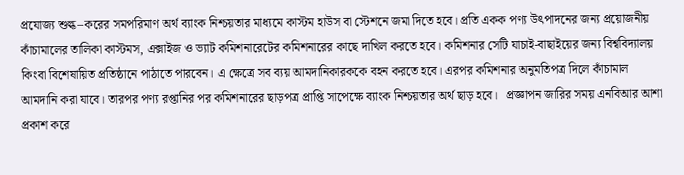প্রযোজ্য শুল্ক–করের সমপরিমাণ অর্থ ব্যাংক নিশ্চয়তার মাধ্যমে কাস্টম হাউস বা স্টেশনে জমা দিতে হবে। প্রতি একক পণ্য উৎপাদনের জন্য প্রয়োজনীয় কাঁচামালের তালিকা কাস্টমস, এক্সাইজ ও ভ্যাট কমিশনারেটের কমিশনারের কাছে দাখিল করতে হবে। কমিশনার সেটি যাচাই-বাছাইয়ের জন্য বিশ্ববিদ্যালয় কিংবা বিশেষায়িত প্রতিষ্ঠানে পাঠাতে পারবেন। এ ক্ষেত্রে সব ব্যয় আমদানিকারককে বহন করতে হবে। এরপর কমিশনার অনুমতিপত্র দিলে কাঁচামাল আমদানি করা যাবে। তারপর পণ্য রপ্তানির পর কমিশনারের ছাড়পত্র প্রাপ্তি সাপেক্ষে ব্যাংক নিশ্চয়তার অর্থ ছাড় হবে।   প্রজ্ঞাপন জারির সময় এনবিআর আশা প্রকাশ করে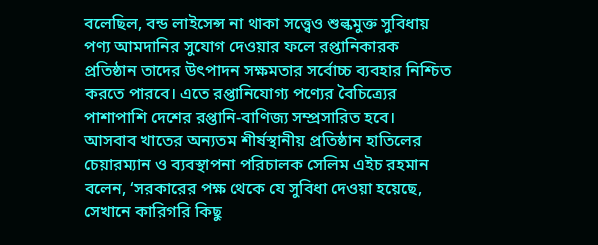বলেছিল, বন্ড লাইসেন্স না থাকা সত্ত্বেও শুল্কমুক্ত সুবিধায় পণ্য আমদানির সুযোগ দেওয়ার ফলে রপ্তানিকারক প্রতিষ্ঠান তাদের উৎপাদন সক্ষমতার সর্বোচ্চ ব্যবহার নিশ্চিত করতে পারবে। এতে রপ্তানিযোগ্য পণ্যের বৈচিত্র্যের পাশাপাশি দেশের রপ্তানি-বাণিজ্য সম্প্রসারিত হবে।   আসবাব খাতের অন্যতম শীর্ষস্থানীয় প্রতিষ্ঠান হাতিলের চেয়ারম্যান ও ব্যবস্থাপনা পরিচালক সেলিম এইচ রহমান বলেন, ‘সরকারের পক্ষ থেকে যে সুবিধা দেওয়া হয়েছে, সেখানে কারিগরি কিছু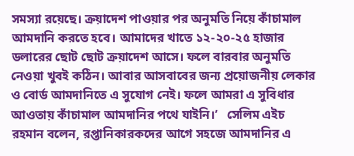সমস্যা রয়েছে। ক্রয়াদেশ পাওয়ার পর অনুমতি নিয়ে কাঁচামাল আমদানি করতে হবে। আমাদের খাতে ১২-২০-২৫ হাজার ডলারের ছোট ছোট ক্রয়াদেশ আসে। ফলে বারবার অনুমতি নেওয়া খুবই কঠিন। আবার আসবাবের জন্য প্রয়োজনীয় লেকার ও বোর্ড আমদানিতে এ সুযোগ নেই। ফলে আমরা এ সুবিধার আওতায় কাঁচামাল আমদানির পথে যাইনি।’   সেলিম এইচ রহমান বলেন, রপ্তানিকারকদের আগে সহজে আমদানির এ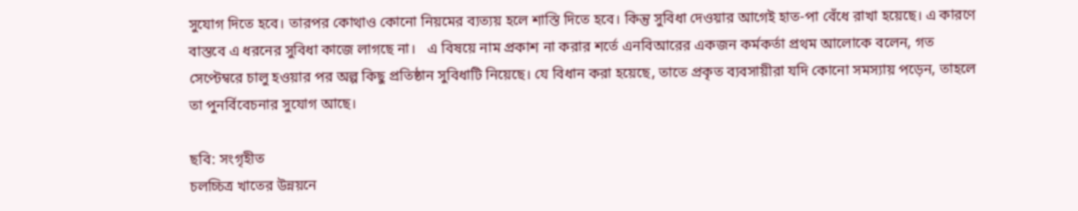সুযোগ দিতে হবে। তারপর কোথাও কোনো নিয়মের ব্যত্যয় হলে শাস্তি দিতে হবে। কিন্তু সুবিধা দেওয়ার আগেই হাত-পা বেঁধে রাখা হয়েছে। এ কারণে বাস্তবে এ ধরনের সুবিধা কাজে লাগছে না।   এ বিষয়ে নাম প্রকাশ না করার শর্তে এনবিআরের একজন কর্মকর্তা প্রথম আলোকে বলেন, গত সেপ্টেম্বরে চালু হওয়ার পর অল্প কিছু প্রতিষ্ঠান সুবিধাটি নিয়েছে। যে বিধান করা হয়েছে, তাতে প্রকৃত ব্যবসায়ীরা যদি কোনো সমস্যায় পড়েন, তাহলে তা পুনর্বিবেচনার সুযোগ আছে।

ছবি: সংগৃহীত
চলচ্চিত্র খাতের উন্নয়নে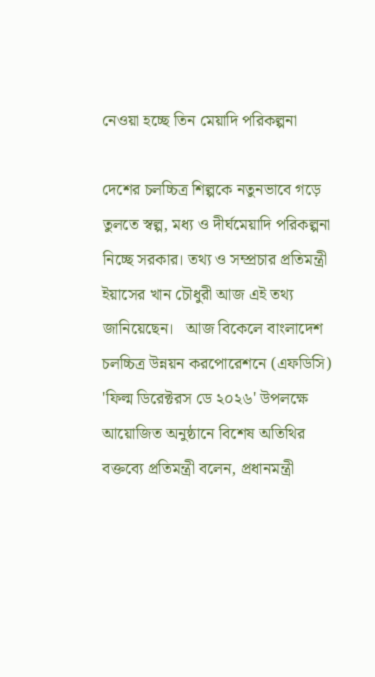নেওয়া হচ্ছে তিন মেয়াদি পরিকল্পনা

দেশের চলচ্চিত্র শিল্পকে নতুনভাবে গড়ে তুলতে স্বল্প, মধ্য ও দীর্ঘমেয়াদি পরিকল্পনা নিচ্ছে সরকার। তথ্য ও সম্প্রচার প্রতিমন্ত্রী ইয়াসের খান চৌধুরী আজ এই তথ্য জানিয়েছেন।   আজ বিকেলে বাংলাদেশ চলচ্চিত্র উন্নয়ন করপোরেশনে (এফডিসি) 'ফিল্ম ডিরেক্টরস ডে ২০২৬' উপলক্ষে আয়োজিত অনুষ্ঠানে বিশেষ অতিথির বক্তব্যে প্রতিমন্ত্রী বলেন, প্রধানমন্ত্রী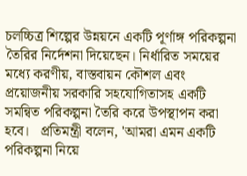চলচ্চিত্র শিল্পের উন্নয়নে একটি পূর্ণাঙ্গ পরিকল্পনা তৈরির নির্দেশনা দিয়েছেন। নির্ধারিত সময়ের মধ্যে করণীয়, বাস্তবায়ন কৌশল এবং প্রয়োজনীয় সরকারি সহযোগিতাসহ একটি সমন্বিত পরিকল্পনা তৈরি করে উপস্থাপন করা হবে।   প্রতিমন্ত্রী বলেন, 'আমরা এমন একটি পরিকল্পনা নিয়ে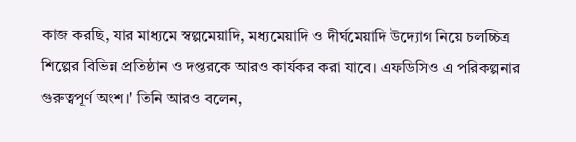কাজ করছি, যার মাধ্যমে স্বল্পমেয়াদি, মধ্যমেয়াদি ও দীর্ঘমেয়াদি উদ্যোগ নিয়ে চলচ্চিত্র শিল্পের বিভিন্ন প্রতিষ্ঠান ও দপ্তরকে আরও কার্যকর করা যাবে। এফডিসিও এ পরিকল্পনার গুরুত্বপূর্ণ অংশ।' তিনি আরও বলেন,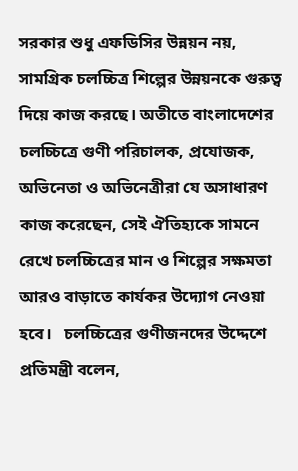সরকার শুধু এফডিসির উন্নয়ন নয়, সামগ্রিক চলচ্চিত্র শিল্পের উন্নয়নকে গুরুত্ব দিয়ে কাজ করছে। অতীতে বাংলাদেশের চলচ্চিত্রে গুণী পরিচালক, প্রযোজক, অভিনেতা ও অভিনেত্রীরা যে অসাধারণ কাজ করেছেন, সেই ঐতিহ্যকে সামনে রেখে চলচ্চিত্রের মান ও শিল্পের সক্ষমতা আরও বাড়াতে কার্যকর উদ্যোগ নেওয়া হবে।   চলচ্চিত্রের গুণীজনদের উদ্দেশে প্রতিমন্ত্রী বলেন,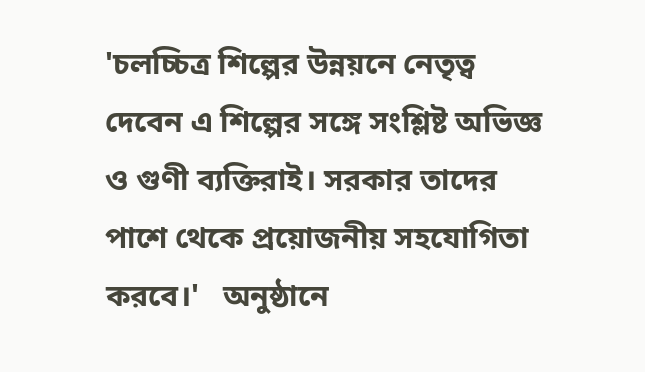'চলচ্চিত্র শিল্পের উন্নয়নে নেতৃত্ব দেবেন এ শিল্পের সঙ্গে সংশ্লিষ্ট অভিজ্ঞ ও গুণী ব্যক্তিরাই। সরকার তাদের পাশে থেকে প্রয়োজনীয় সহযোগিতা করবে।'   অনুষ্ঠানে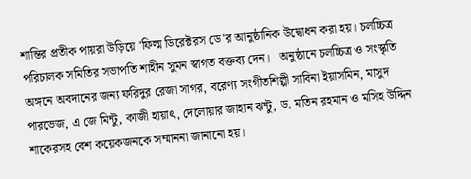শান্তির প্রতীক পায়রা উড়িয়ে 'ফিল্ম ডিরেক্টরস ডে'র আনুষ্ঠানিক উদ্বোধন করা হয়। চলচ্চিত্র পরিচালক সমিতির সভাপতি শাহীন সুমন স্বাগত বক্তব্য দেন।   অনুষ্ঠানে চলচ্চিত্র ও সংস্কৃতি অঙ্গনে অবদানের জন্য ফরিদুর রেজা সাগর, বরেণ্য সংগীতশিল্পী সাবিনা ইয়াসমিন, মাসুদ পারভেজ, এ জে মিন্টু, কাজী হায়াৎ, দেলোয়ার জাহান ঝন্টু, ড. মতিন রহমান ও মসিহ উদ্দিন শাকেরসহ বেশ কয়েকজনকে সম্মাননা জানানো হয়।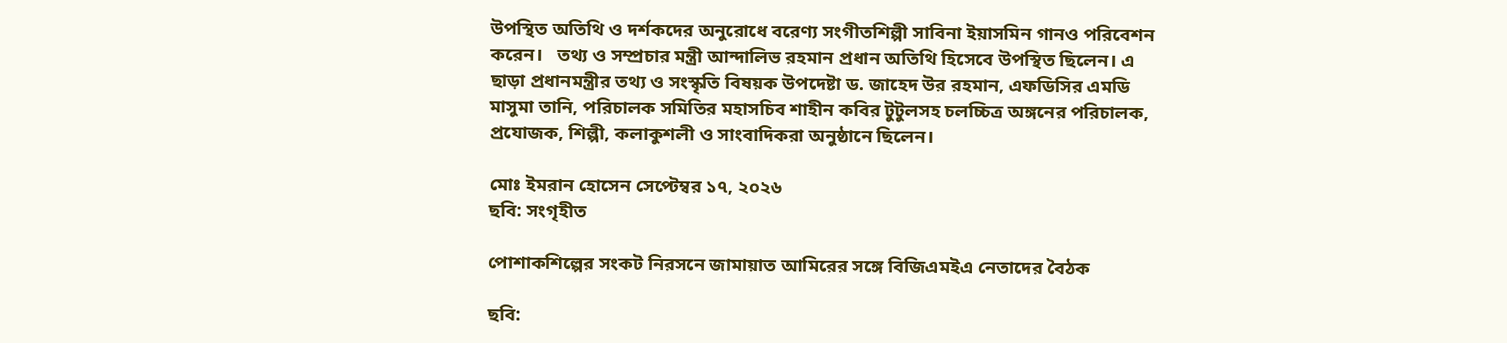উপস্থিত অতিথি ও দর্শকদের অনুরোধে বরেণ্য সংগীতশিল্পী সাবিনা ইয়াসমিন গানও পরিবেশন করেন।   তথ্য ও সম্প্রচার মন্ত্রী আন্দালিভ রহমান প্রধান অতিথি হিসেবে উপস্থিত ছিলেন। এ ছাড়া প্রধানমন্ত্রীর তথ্য ও সংস্কৃতি বিষয়ক উপদেষ্টা ড. জাহেদ উর রহমান, এফডিসির এমডি মাসুমা তানি, পরিচালক সমিতির মহাসচিব শাহীন কবির টুটুলসহ চলচ্চিত্র অঙ্গনের পরিচালক, প্রযোজক, শিল্পী, কলাকুশলী ও সাংবাদিকরা অনুষ্ঠানে ছিলেন।

মোঃ ইমরান হোসেন সেপ্টেম্বর ১৭, ২০২৬
ছবি: সংগৃহীত

পোশাকশিল্পের সংকট নিরসনে জামায়াত আমিরের সঙ্গে বিজিএমইএ নেতাদের বৈঠক

ছবি: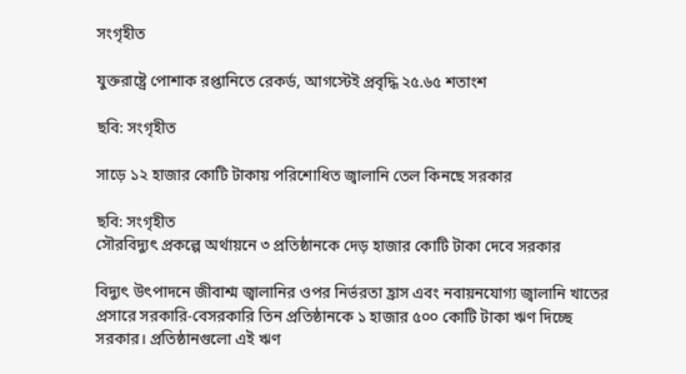সংগৃহীত

যুক্তরাষ্ট্রে পোশাক রপ্তানিতে রেকর্ড, আগস্টেই প্রবৃদ্ধি ২৫.৬৫ শতাংশ

ছবি: সংগৃহীত

সাড়ে ১২ হাজার কোটি টাকায় পরিশোধিত জ্বালানি তেল কিনছে সরকার

ছবি: সংগৃহীত
সৌরবিদ্যুৎ প্রকল্পে অর্থায়নে ৩ প্রতিষ্ঠানকে দেড় হাজার কোটি টাকা দেবে সরকার

বিদ্যুৎ উৎপাদনে জীবাশ্ম জ্বালানির ওপর নির্ভরতা হ্রাস এবং নবায়নযোগ্য জ্বালানি খাতের প্রসারে সরকারি-বেসরকারি তিন প্রতিষ্ঠানকে ১ হাজার ৫০০ কোটি টাকা ঋণ দিচ্ছে সরকার। প্রতিষ্ঠানগুলো এই ঋণ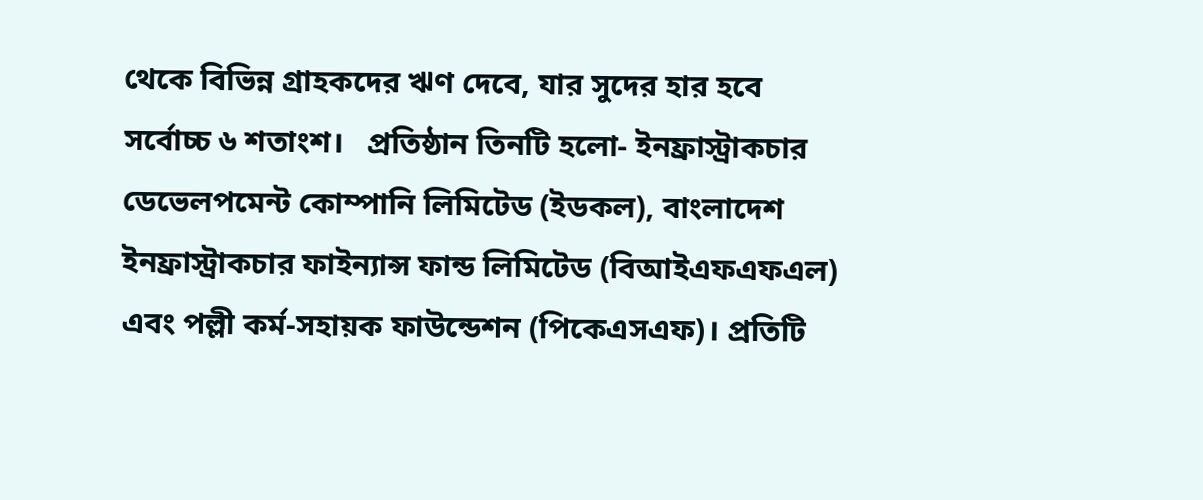থেকে বিভিন্ন গ্রাহকদের ঋণ দেবে, যার সুদের হার হবে সর্বোচ্চ ৬ শতাংশ।   প্রতিষ্ঠান তিনটি হলো- ইনফ্রাস্ট্রাকচার ডেভেলপমেন্ট কোম্পানি লিমিটেড (ইডকল), বাংলাদেশ ইনফ্রাস্ট্রাকচার ফাইন্যান্স ফান্ড লিমিটেড (বিআইএফএফএল) এবং পল্লী কর্ম-সহায়ক ফাউন্ডেশন (পিকেএসএফ)। প্রতিটি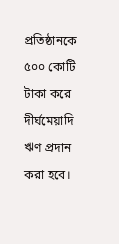প্রতিষ্ঠানকে ৫০০ কোটি টাকা করে দীর্ঘমেয়াদি ঋণ প্রদান করা হবে।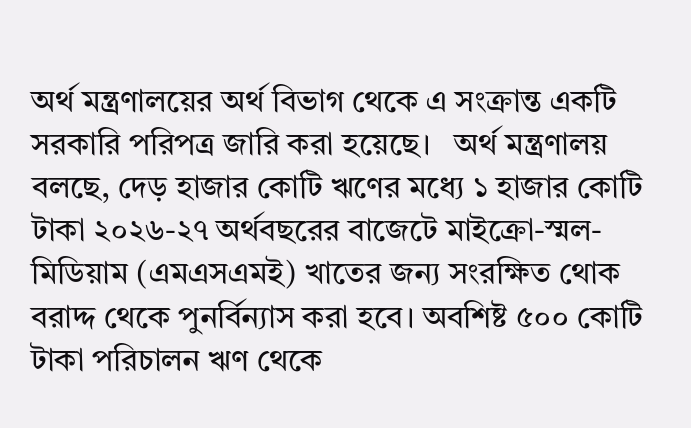অর্থ মন্ত্রণালয়ের অর্থ বিভাগ থেকে এ সংক্রান্ত একটি সরকারি পরিপত্র জারি করা হয়েছে।   অর্থ মন্ত্রণালয় বলছে, দেড় হাজার কোটি ঋণের মধ্যে ১ হাজার কোটি টাকা ২০২৬-২৭ অর্থবছরের বাজেটে মাইক্রো-স্মল-মিডিয়াম (এমএসএমই) খাতের জন্য সংরক্ষিত থোক বরাদ্দ থেকে পুনর্বিন্যাস করা হবে। অবশিষ্ট ৫০০ কোটি টাকা পরিচালন ঋণ থেকে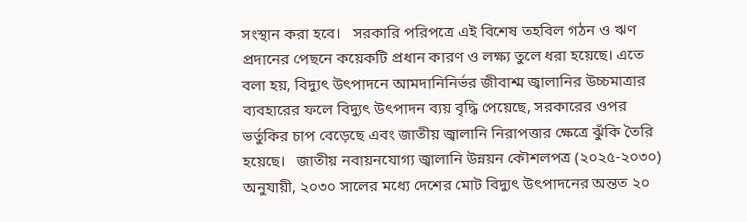সংস্থান করা হবে।   সরকারি পরিপত্রে এই বিশেষ তহবিল গঠন ও ঋণ প্রদানের পেছনে কয়েকটি প্রধান কারণ ও লক্ষ্য তুলে ধরা হয়েছে। এতে বলা হয়, বিদ্যুৎ উৎপাদনে আমদানিনির্ভর জীবাশ্ম জ্বালানির উচ্চমাত্রার ব্যবহারের ফলে বিদ্যুৎ উৎপাদন ব্যয় বৃদ্ধি পেয়েছে, সরকারের ওপর ভর্তুকির চাপ বেড়েছে এবং জাতীয় জ্বালানি নিরাপত্তার ক্ষেত্রে ঝুঁকি তৈরি হয়েছে।   জাতীয় নবায়নযোগ্য জ্বালানি উন্নয়ন কৌশলপত্র (২০২৫-২০৩০) অনুযায়ী, ২০৩০ সালের মধ্যে দেশের মোট বিদ্যুৎ উৎপাদনের অন্তত ২০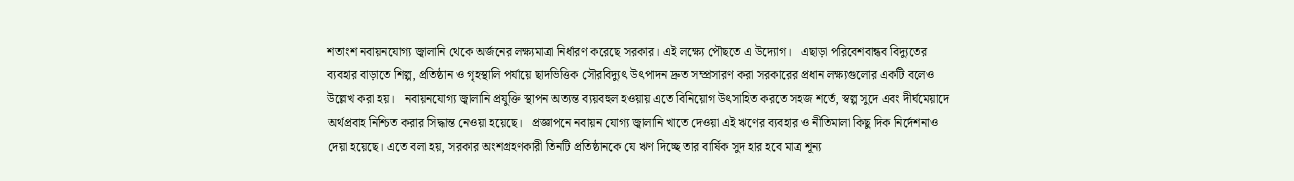শতাংশ নবায়নযোগ্য জ্বালানি থেকে অর্জনের লক্ষ্যমাত্রা নির্ধারণ করেছে সরকার। এই লক্ষ্যে পৌছতে এ উদ্যোগ।   এছাড়া পরিবেশবান্ধব বিদ্যুতের ব্যবহার বাড়াতে শিল্প, প্রতিষ্ঠান ও গৃহস্থালি পর্যায়ে ছাদভিত্তিক সৌরবিদ্যুৎ উৎপাদন দ্রুত সম্প্রসারণ করা সরকারের প্রধান লক্ষ্যগুলোর একটি বলেও উল্লেখ করা হয়।   নবায়নযোগ্য জ্বালানি প্রযুক্তি স্থাপন অত্যন্ত ব্যয়বহুল হওয়ায় এতে বিনিয়োগ উৎসাহিত করতে সহজ শর্তে, স্বল্প সুদে এবং দীর্ঘমেয়াদে অর্থপ্রবাহ নিশ্চিত করার সিদ্ধান্ত নেওয়া হয়েছে।   প্রজ্ঞাপনে নবায়ন যোগ্য জ্বালানি খাতে দেওয়া এই ঋণের ব্যবহার ও নীতিমালা কিছু দিক নির্দেশনাও দেয়া হয়েছে। এতে বলা হয়, সরকার অংশগ্রহণকারী তিনটি প্রতিষ্ঠানকে যে ঋণ দিচ্ছে তার বার্ষিক সুদ হার হবে মাত্র শূন্য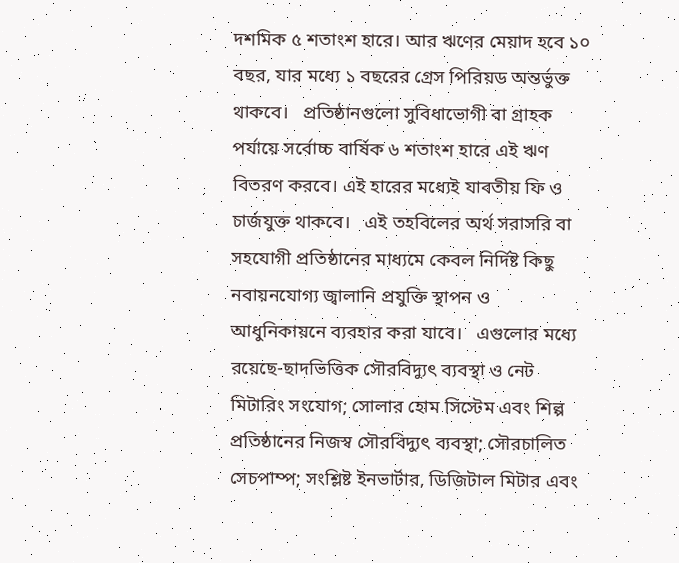দশমিক ৫ শতাংশ হারে। আর ঋণের মেয়াদ হবে ১০ বছর, যার মধ্যে ১ বছরের গ্রেস পিরিয়ড অন্তর্ভুক্ত থাকবে।   প্রতিষ্ঠানগুলো সুবিধাভোগী বা গ্রাহক পর্যায়ে সর্বোচ্চ বার্ষিক ৬ শতাংশ হারে এই ঋণ বিতরণ করবে। এই হারের মধ্যেই যাবতীয় ফি ও চার্জযুক্ত থাকবে।   এই তহবিলের অর্থ সরাসরি বা সহযোগী প্রতিষ্ঠানের মাধ্যমে কেবল নির্দিষ্ট কিছু নবায়নযোগ্য জ্বালানি প্রযুক্তি স্থাপন ও আধুনিকায়নে ব্যবহার করা যাবে।   এগুলোর মধ্যে রয়েছে-ছাদভিত্তিক সৌরবিদ্যুৎ ব্যবস্থা ও নেট মিটারিং সংযোগ; সোলার হোম সিস্টেম এবং শিল্প প্রতিষ্ঠানের নিজস্ব সৌরবিদ্যুৎ ব্যবস্থা; সৌরচালিত সেচপাম্প; সংশ্লিষ্ট ইনভার্টার, ডিজিটাল মিটার এবং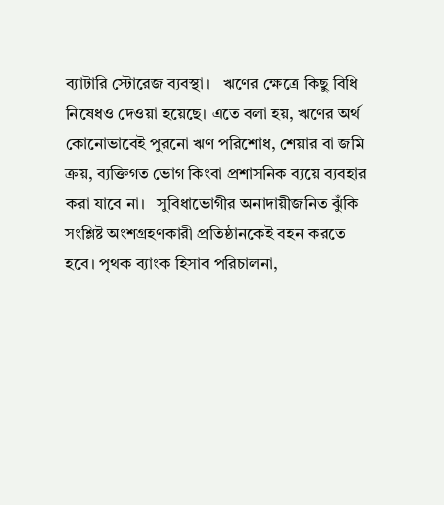ব্যাটারি স্টোরেজ ব্যবস্থা।   ঋণের ক্ষেত্রে কিছু বিধি নিষেধও দেওয়া হয়েছে। এতে বলা হয়, ঋণের অর্থ কোনোভাবেই পুরনো ঋণ পরিশোধ, শেয়ার বা জমি ক্রয়, ব্যক্তিগত ভোগ কিংবা প্রশাসনিক ব্যয়ে ব্যবহার করা যাবে না।   সুবিধাভোগীর অনাদায়ীজনিত ঝুঁকি সংশ্লিষ্ট অংশগ্রহণকারী প্রতিষ্ঠানকেই বহন করতে হবে। পৃথক ব্যাংক হিসাব পরিচালনা,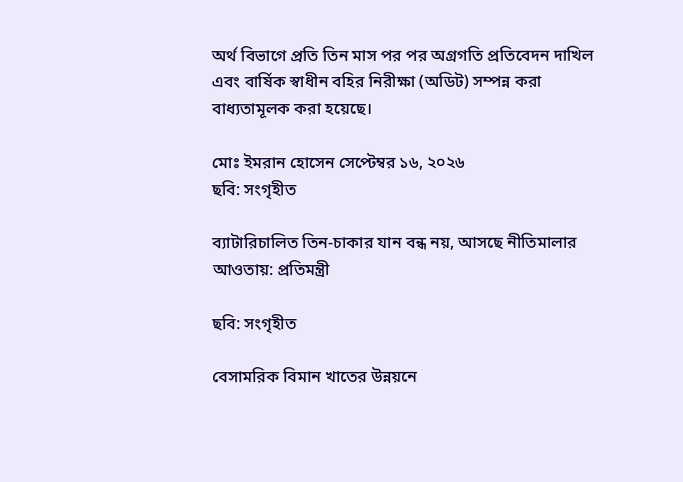অর্থ বিভাগে প্রতি তিন মাস পর পর অগ্রগতি প্রতিবেদন দাখিল এবং বার্ষিক স্বাধীন বহির নিরীক্ষা (অডিট) সম্পন্ন করা বাধ্যতামূলক করা হয়েছে।

মোঃ ইমরান হোসেন সেপ্টেম্বর ১৬, ২০২৬
ছবি: সংগৃহীত

ব্যাটারিচালিত তিন-চাকার যান বন্ধ নয়, আসছে নীতিমালার আওতায়: প্রতিমন্ত্রী

ছবি: সংগৃহীত

বেসামরিক বিমান খাতের উন্নয়নে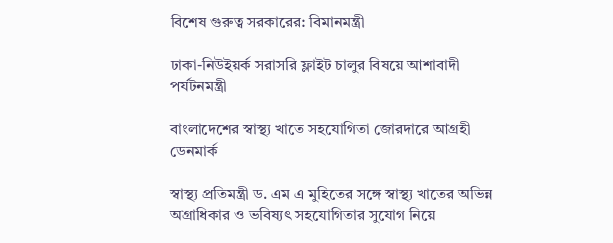বিশেষ গুরুত্ব সরকারের: বিমানমন্ত্রী

ঢাকা-নিউইয়র্ক সরাসরি ফ্লাইট চালুর বিষয়ে আশাবাদী পর্যটনমন্ত্রী

বাংলাদেশের স্বাস্থ্য খাতে সহযোগিতা জোরদারে আগ্রহী ডেনমার্ক

স্বাস্থ্য প্রতিমন্ত্রী ড. এম এ মুহিতের সঙ্গে স্বাস্থ্য খাতের অভিন্ন অগ্রাধিকার ও ভবিষ্যৎ সহযোগিতার সুযোগ নিয়ে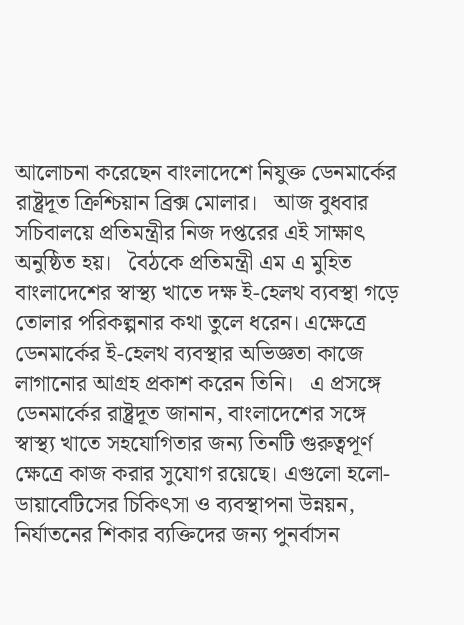আলোচনা করেছেন বাংলাদেশে নিযুক্ত ডেনমার্কের রাষ্ট্রদূত ক্রিশ্চিয়ান ব্রিক্স মোলার।   আজ বুধবার সচিবালয়ে প্রতিমন্ত্রীর নিজ দপ্তরের এই সাক্ষাৎ অনুষ্ঠিত হয়।   বৈঠকে প্রতিমন্ত্রী এম এ মুহিত বাংলাদেশের স্বাস্থ্য খাতে দক্ষ ই-হেলথ ব্যবস্থা গড়ে তোলার পরিকল্পনার কথা তুলে ধরেন। এক্ষেত্রে ডেনমার্কের ই-হেলথ ব্যবস্থার অভিজ্ঞতা কাজে লাগানোর আগ্রহ প্রকাশ করেন তিনি।   এ প্রসঙ্গে ডেনমার্কের রাষ্ট্রদূত জানান, বাংলাদেশের সঙ্গে স্বাস্থ্য খাতে সহযোগিতার জন্য তিনটি গুরুত্বপূর্ণ ক্ষেত্রে কাজ করার সুযোগ রয়েছে। এগুলো হলো- ডায়াবেটিসের চিকিৎসা ও ব্যবস্থাপনা উন্নয়ন, নির্যাতনের শিকার ব্যক্তিদের জন্য পুনর্বাসন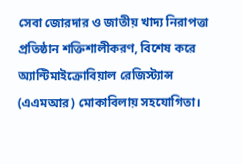সেবা জোরদার ও জাতীয় খাদ্য নিরাপত্তা প্রতিষ্ঠান শক্তিশালীকরণ, বিশেষ করে অ্যান্টিমাইক্রোবিয়াল রেজিস্ট্যান্স (এএমআর) মোকাবিলায় সহযোগিতা।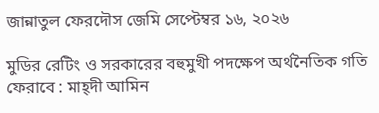জান্নাতুল ফেরদৌস জেমি সেপ্টেম্বর ১৬, ২০২৬

মুডির রেটিং ও সরকারের বহুমুখী পদক্ষেপ অর্থনৈতিক গতি ফেরাবে : মাহ্দী আমিন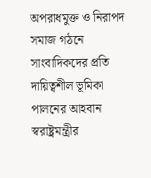অপরাধমুক্ত ও নিরাপদ সমাজ গঠনে সাংবাদিকদের প্রতি দায়িত্বশীল ভূমিকা পালনের আহবান স্বরাষ্ট্রমন্ত্রীর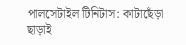পালসেটাইল টিনিটাস: কাটাছেঁড়া ছাড়াই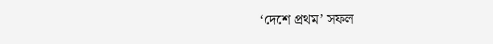‘দেশে প্রথম’ সফল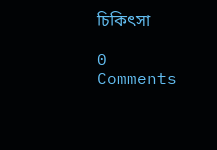চিকিৎসা

0 Comments